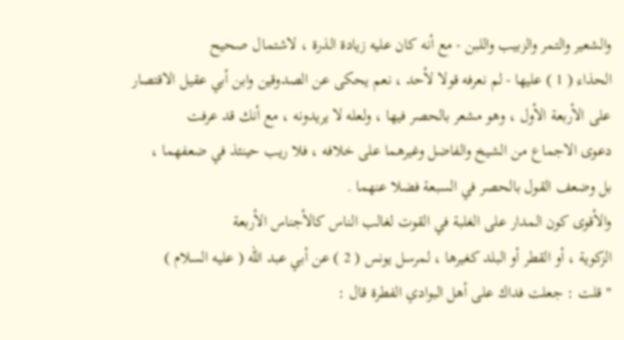والشعير والتمر والزبيب واللبن - مع أنه كان عليه زيادة الذرة ، لاشتمال صحيح
الحذاء ( 1 ) عليها - لم نعرفه قولا لأحد ، نعم يحكى عن الصدوقين وابن أبي عقيل الاقتصار
على الأربعة الأول ، وهو مشعر بالحصر فيها ، ولعله لا يريدونه ، مع أنك قد عرفت
دعوى الاجماع من الشيخ والفاضل وغيرهما على خلافه ، فلا ريب حينئذ في ضعفهما ،
بل وضعف القول بالحصر في السبعة فضلا عنهما .
والأقوى كون المدار على الغلبة في القوت لغالب الناس كالأجناس الأربعة
الزكوية ، أو القطر أو البلد كغيرها ، لمرسل يونس ( 2 ) عن أبي عبد الله ( عليه السلام )
" قلت : جعلت فداك على أهل البوادي الفطرة قال :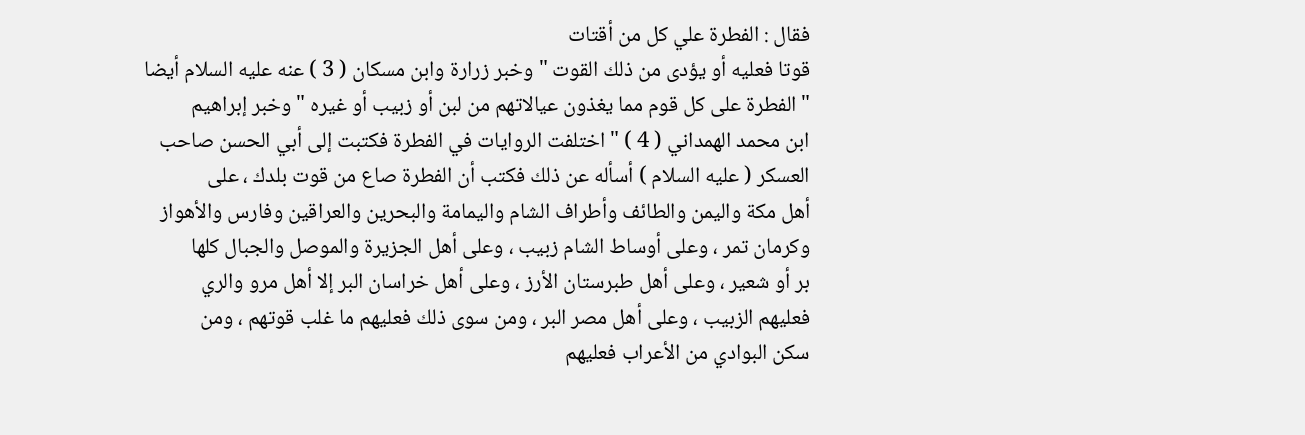فقال : الفطرة علي كل من أقتات
قوتا فعليه أو يؤدى من ذلك القوت " وخبر زرارة وابن مسكان ( 3 ) عنه عليه السلام أيضا
" الفطرة على كل قوم مما يغذون عيالاتهم من لبن أو زبيب أو غيره " وخبر إبراهيم
ابن محمد الهمداني ( 4 ) " اختلفت الروايات في الفطرة فكتبت إلى أبي الحسن صاحب
العسكر ( عليه السلام ) أسأله عن ذلك فكتب أن الفطرة صاع من قوت بلدك ، على
أهل مكة واليمن والطائف وأطراف الشام واليمامة والبحرين والعراقين وفارس والأهواز
وكرمان تمر ، وعلى أوساط الشام زبيب ، وعلى أهل الجزيرة والموصل والجبال كلها
بر أو شعير ، وعلى أهل طبرستان الأرز ، وعلى أهل خراسان البر إلا أهل مرو والري
فعليهم الزبيب ، وعلى أهل مصر البر ، ومن سوى ذلك فعليهم ما غلب قوتهم ، ومن
سكن البوادي من الأعراب فعليهم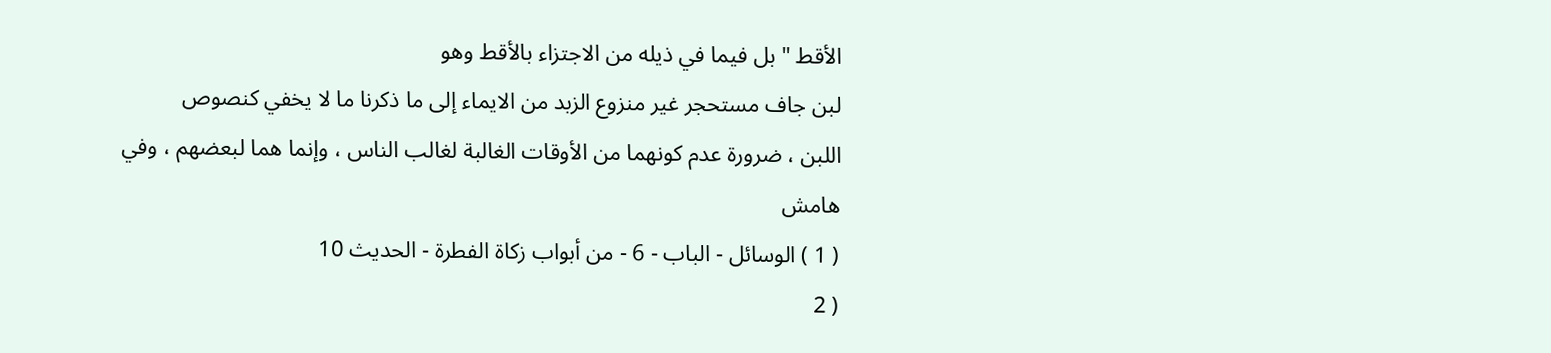الأقط " بل فيما في ذيله من الاجتزاء بالأقط وهو
لبن جاف مستحجر غير منزوع الزبد من الايماء إلى ما ذكرنا ما لا يخفي كنصوص
اللبن ، ضرورة عدم كونهما من الأوقات الغالبة لغالب الناس ، وإنما هما لبعضهم ، وفي
هامش
( 1 ) الوسائل - الباب - 6 - من أبواب زكاة الفطرة - الحديث 10
( 2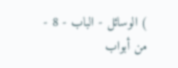) الوسائل - الباب - 8 - من أبواب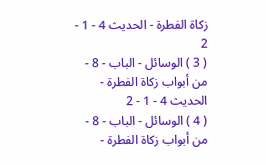زكاة الفطرة - الحديث 4 - 1 - 2
( 3 ) الوسائل - الباب - 8 - من أبواب زكاة الفطرة - الحديث 4 - 1 - 2
( 4 ) الوسائل - الباب - 8 - من أبواب زكاة الفطرة -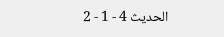الحديث 4 - 1 - 2